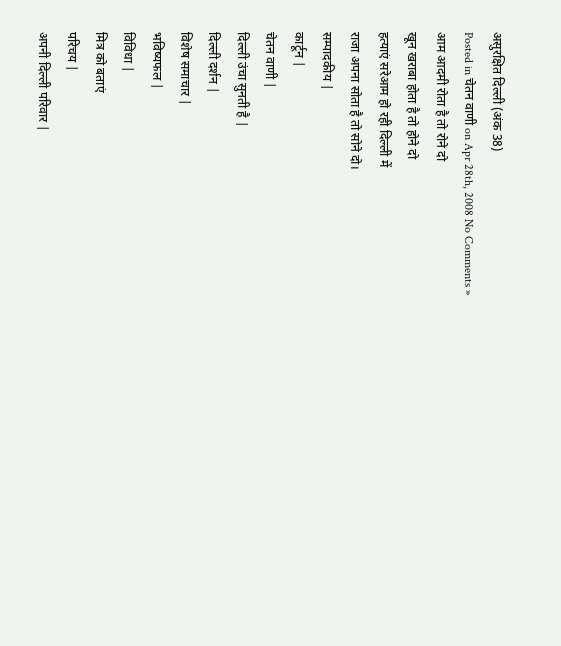असुरक्षित दिल्ली (अंक 38)
Posted in चेतन वाणी on Apr 28th, 2008 No Comments »
आम आदमी रोता है तो रोने दो
खून खराबा होता है तो होने दो
हत्याएं सरेआम हो रही दिल्ली में
राजा अपना सोता है तो सोने दो।
सम्पादकीय |
कार्टून |
चेतन वाणी |
दिल्ली उंचा सुनती है |
दिल्ली दर्शन |
विशेष समाचार |
भविष्यफल |
विविधा |
मित्र को बताएं
परिचय |
अपनी दिल्ली परिवार |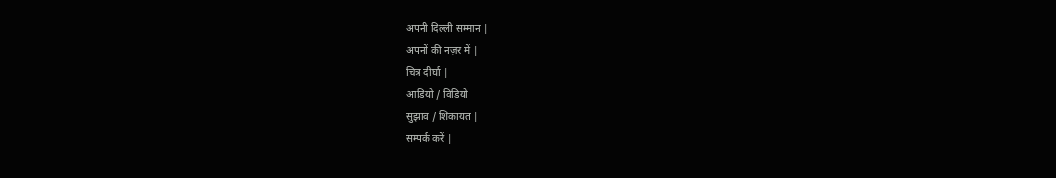अपनी दिल्ली सम्मान |
अपनों की नज़र में |
चित्र दीर्घा |
आडियो / विडियो
सुझाव / शिकायत |
सम्पर्क करें |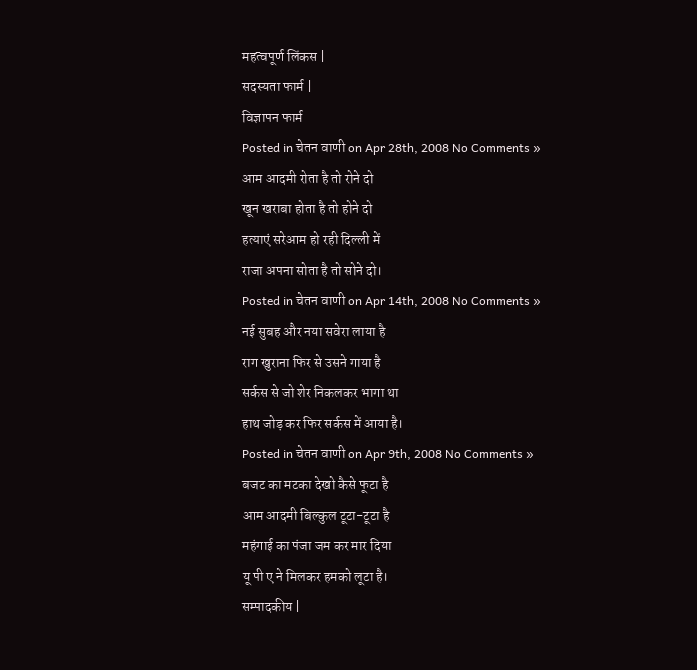महत्वपूर्ण लिंकस |
सदस्यता फार्म |
विज्ञापन फार्म
Posted in चेतन वाणी on Apr 28th, 2008 No Comments »
आम आदमी रोता है तो रोने दो
खून खराबा होता है तो होने दो
हत्याएं सरेआम हो रही दिल्ली में
राजा अपना सोता है तो सोने दो।
Posted in चेतन वाणी on Apr 14th, 2008 No Comments »
नई सुबह और नया सवेरा लाया है
राग खुराना फिर से उसने गाया है
सर्कस से जो शेर निकलकर भागा था
हाथ जोड़ कर फिर सर्कस में आया है।
Posted in चेतन वाणी on Apr 9th, 2008 No Comments »
बजट का मटका देखो कैसे फूटा है
आम आदमी बिल्कुल टूटा-टूटा है
महंगाई का पंजा जम कर मार दिया
यू पी ए ने मिलकर हमको लूटा है।
सम्पादकीय |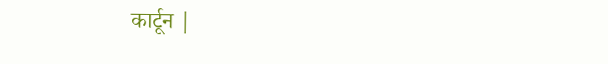कार्टून |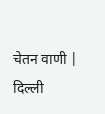चेतन वाणी |
दिल्ली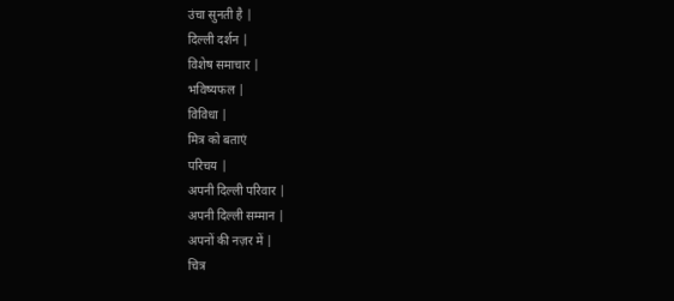उंचा सुनती है |
दिल्ली दर्शन |
विशेष समाचार |
भविष्यफल |
विविधा |
मित्र को बताएं
परिचय |
अपनी दिल्ली परिवार |
अपनी दिल्ली सम्मान |
अपनों की नज़र में |
चित्र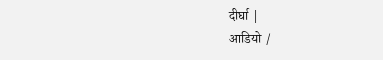दीर्घा |
आडियो /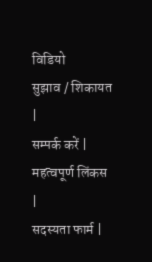विडियो
सुझाव / शिकायत |
सम्पर्क करें |
महत्वपूर्ण लिंकस |
सदस्यता फार्म |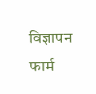विज्ञापन फार्म